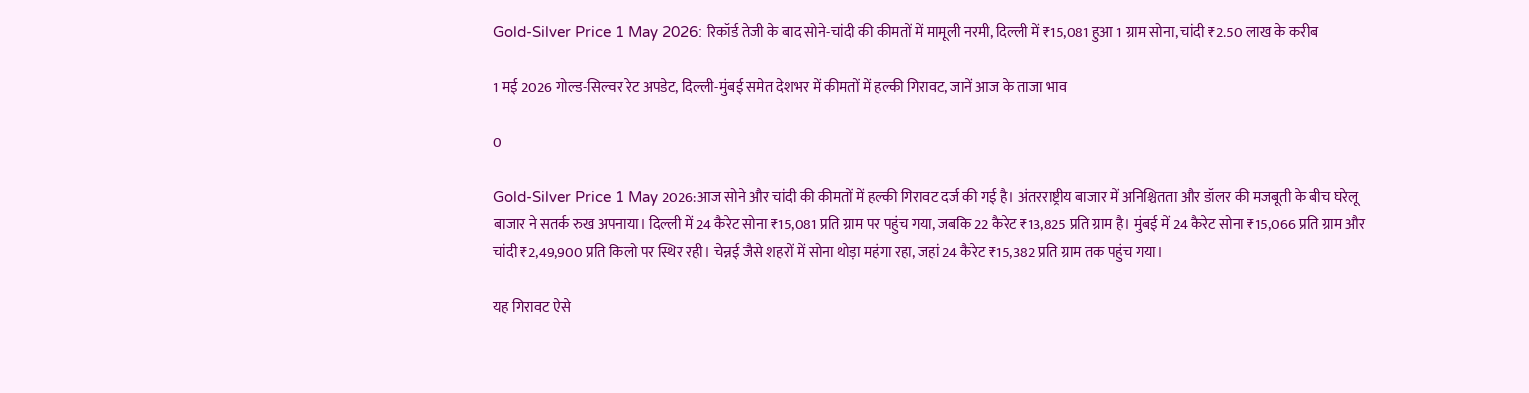Gold-Silver Price 1 May 2026: रिकॉर्ड तेजी के बाद सोने-चांदी की कीमतों में मामूली नरमी, दिल्ली में ₹15,081 हुआ 1 ग्राम सोना, चांदी ₹2.50 लाख के करीब

1 मई 2026 गोल्ड-सिल्वर रेट अपडेट, दिल्ली-मुंबई समेत देशभर में कीमतों में हल्की गिरावट, जानें आज के ताजा भाव

0

Gold-Silver Price 1 May 2026:आज सोने और चांदी की कीमतों में हल्की गिरावट दर्ज की गई है। अंतरराष्ट्रीय बाजार में अनिश्चितता और डॉलर की मजबूती के बीच घरेलू बाजार ने सतर्क रुख अपनाया। दिल्ली में 24 कैरेट सोना ₹15,081 प्रति ग्राम पर पहुंच गया, जबकि 22 कैरेट ₹13,825 प्रति ग्राम है। मुंबई में 24 कैरेट सोना ₹15,066 प्रति ग्राम और चांदी ₹2,49,900 प्रति किलो पर स्थिर रही। चेन्नई जैसे शहरों में सोना थोड़ा महंगा रहा, जहां 24 कैरेट ₹15,382 प्रति ग्राम तक पहुंच गया।

यह गिरावट ऐसे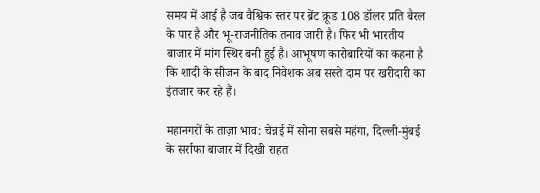समय में आई है जब वैश्विक स्तर पर ब्रेंट क्रूड 108 डॉलर प्रति बैरल के पार है और भू-राजनीतिक तनाव जारी है। फिर भी भारतीय बाजार में मांग स्थिर बनी हुई है। आभूषण कारोबारियों का कहना है कि शादी के सीजन के बाद निवेशक अब सस्ते दाम पर खरीदारी का इंतजार कर रहे हैं।

महानगरों के ताज़ा भाव: चेन्नई में सोना सबसे महंगा, दिल्ली-मुंबई के सर्राफा बाजार में दिखी राहत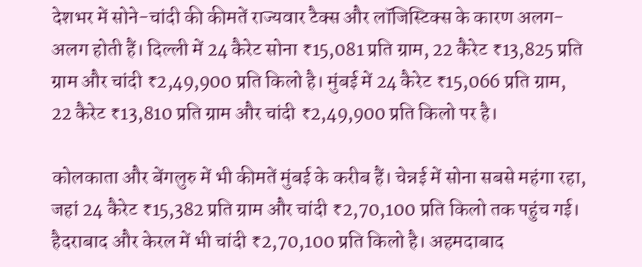देशभर में सोने-चांदी की कीमतें राज्यवार टैक्स और लॉजिस्टिक्स के कारण अलग-अलग होती हैं। दिल्ली में 24 कैरेट सोना ₹15,081 प्रति ग्राम, 22 कैरेट ₹13,825 प्रति ग्राम और चांदी ₹2,49,900 प्रति किलो है। मुंबई में 24 कैरेट ₹15,066 प्रति ग्राम, 22 कैरेट ₹13,810 प्रति ग्राम और चांदी ₹2,49,900 प्रति किलो पर है।

कोलकाता और बेंगलुरु में भी कीमतें मुंबई के करीब हैं। चेन्नई में सोना सबसे महंगा रहा, जहां 24 कैरेट ₹15,382 प्रति ग्राम और चांदी ₹2,70,100 प्रति किलो तक पहुंच गई। हैदराबाद और केरल में भी चांदी ₹2,70,100 प्रति किलो है। अहमदाबाद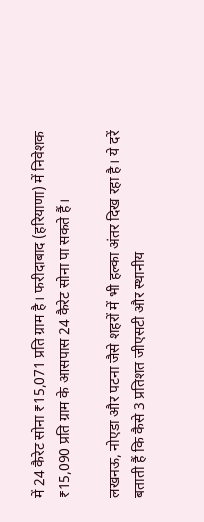में 24 कैरेट सोना ₹15,071 प्रति ग्राम है। फरीदाबाद (हरियाणा) में निवेशक ₹15,090 प्रति ग्राम के आसपास 24 कैरेट सोना पा सकते हैं।

लखनऊ, नोएडा और पटना जैसे शहरों में भी हल्का अंतर दिख रहा है। ये दरें बताती हैं कि कैसे 3 प्रतिशत जीएसटी और स्थानीय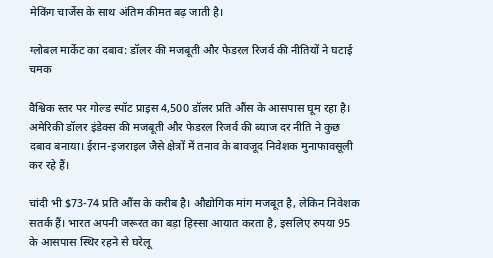मेकिंग चार्जेस के साथ अंतिम कीमत बढ़ जाती है।

ग्लोबल मार्केट का दबाव: डॉलर की मजबूती और फेडरल रिजर्व की नीतियों ने घटाई चमक

वैश्विक स्तर पर गोल्ड स्पॉट प्राइस 4,500 डॉलर प्रति औंस के आसपास घूम रहा है। अमेरिकी डॉलर इंडेक्स की मजबूती और फेडरल रिजर्व की ब्याज दर नीति ने कुछ दबाव बनाया। ईरान-इजराइल जैसे क्षेत्रों में तनाव के बावजूद निवेशक मुनाफावसूली कर रहे हैं।

चांदी भी $73-74 प्रति औंस के करीब है। औद्योगिक मांग मजबूत है, लेकिन निवेशक सतर्क हैं। भारत अपनी जरूरत का बड़ा हिस्सा आयात करता है, इसलिए रुपया 95 के आसपास स्थिर रहने से घरेलू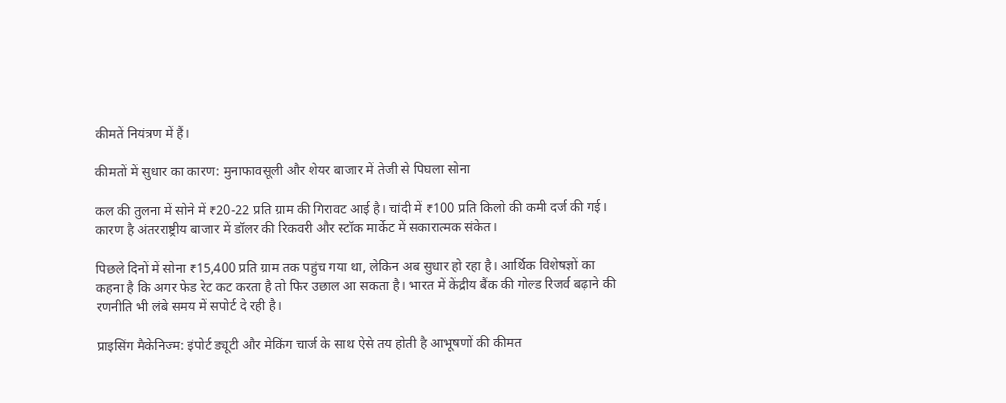कीमतें नियंत्रण में हैं।

कीमतों में सुधार का कारण: मुनाफावसूली और शेयर बाजार में तेजी से पिघला सोना

कल की तुलना में सोने में ₹20-22 प्रति ग्राम की गिरावट आई है। चांदी में ₹100 प्रति किलो की कमी दर्ज की गई। कारण है अंतरराष्ट्रीय बाजार में डॉलर की रिकवरी और स्टॉक मार्केट में सकारात्मक संकेत।

पिछले दिनों में सोना ₹15,400 प्रति ग्राम तक पहुंच गया था, लेकिन अब सुधार हो रहा है। आर्थिक विशेषज्ञों का कहना है कि अगर फेड रेट कट करता है तो फिर उछाल आ सकता है। भारत में केंद्रीय बैंक की गोल्ड रिजर्व बढ़ाने की रणनीति भी लंबे समय में सपोर्ट दे रही है।

प्राइसिंग मैकेनिज्म: इंपोर्ट ड्यूटी और मेकिंग चार्ज के साथ ऐसे तय होती है आभूषणों की कीमत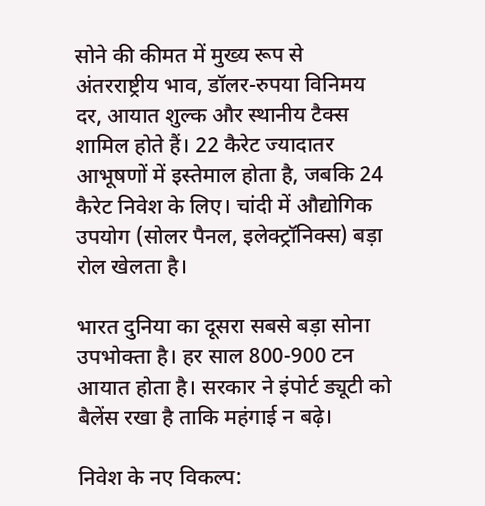सोने की कीमत में मुख्य रूप से अंतरराष्ट्रीय भाव, डॉलर-रुपया विनिमय दर, आयात शुल्क और स्थानीय टैक्स शामिल होते हैं। 22 कैरेट ज्यादातर आभूषणों में इस्तेमाल होता है, जबकि 24 कैरेट निवेश के लिए। चांदी में औद्योगिक उपयोग (सोलर पैनल, इलेक्ट्रॉनिक्स) बड़ा रोल खेलता है।

भारत दुनिया का दूसरा सबसे बड़ा सोना उपभोक्ता है। हर साल 800-900 टन आयात होता है। सरकार ने इंपोर्ट ड्यूटी को बैलेंस रखा है ताकि महंगाई न बढ़े।

निवेश के नए विकल्प: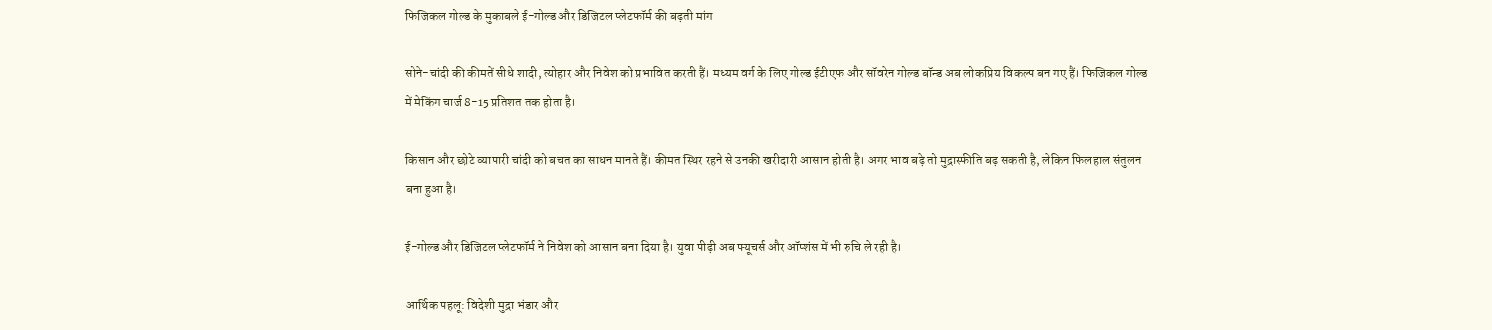फिजिकल गोल्ड के मुकाबले ई-गोल्ड और डिजिटल प्लेटफॉर्म की बढ़ती मांग

सोने-चांदी की कीमतें सीधे शादी, त्योहार और निवेश को प्रभावित करती हैं। मध्यम वर्ग के लिए गोल्ड ईटीएफ और सॉवरेन गोल्ड बॉन्ड अब लोकप्रिय विकल्प बन गए हैं। फिजिकल गोल्ड में मेकिंग चार्ज 8-15 प्रतिशत तक होता है।

किसान और छोटे व्यापारी चांदी को बचत का साधन मानते हैं। कीमत स्थिर रहने से उनकी खरीदारी आसान होती है। अगर भाव बढ़े तो मुद्रास्फीति बढ़ सकती है, लेकिन फिलहाल संतुलन बना हुआ है।

ई-गोल्ड और डिजिटल प्लेटफॉर्म ने निवेश को आसान बना दिया है। युवा पीढ़ी अब फ्यूचर्स और ऑप्शंस में भी रुचि ले रही है।

आर्थिक पहलू: विदेशी मुद्रा भंडार और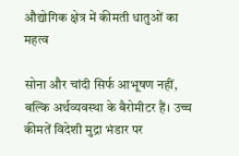औद्योगिक क्षेत्र में कीमती धातुओं का महत्व

सोना और चांदी सिर्फ आभूषण नहीं, बल्कि अर्थव्यवस्था के बैरोमीटर हैं। उच्च कीमतें विदेशी मुद्रा भंडार पर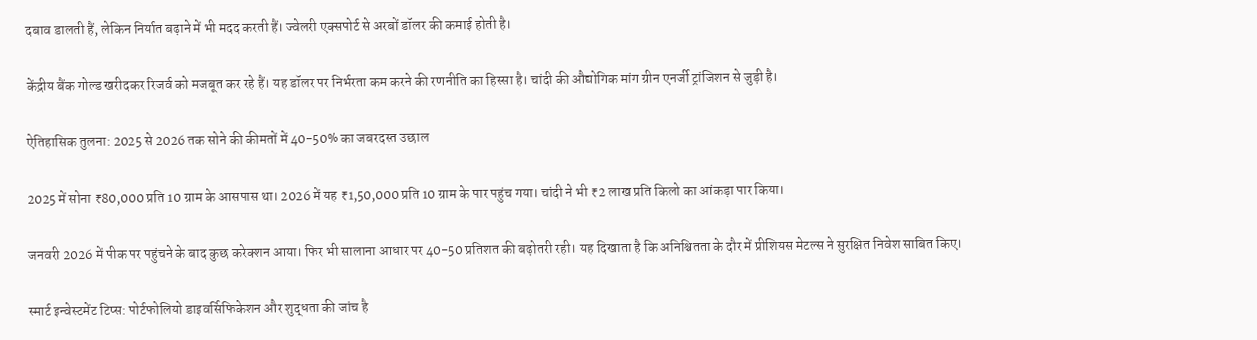दबाव डालती हैं, लेकिन निर्यात बढ़ाने में भी मदद करती हैं। ज्वेलरी एक्सपोर्ट से अरबों डॉलर की कमाई होती है।

केंद्रीय बैंक गोल्ड खरीदकर रिजर्व को मजबूत कर रहे हैं। यह डॉलर पर निर्भरता कम करने की रणनीति का हिस्सा है। चांदी की औद्योगिक मांग ग्रीन एनर्जी ट्रांजिशन से जुड़ी है।

ऐतिहासिक तुलना: 2025 से 2026 तक सोने की कीमतों में 40-50% का जबरदस्त उछाल

2025 में सोना ₹80,000 प्रति 10 ग्राम के आसपास था। 2026 में यह ₹1,50,000 प्रति 10 ग्राम के पार पहुंच गया। चांदी ने भी ₹2 लाख प्रति किलो का आंकड़ा पार किया।

जनवरी 2026 में पीक पर पहुंचने के बाद कुछ करेक्शन आया। फिर भी सालाना आधार पर 40-50 प्रतिशत की बढ़ोतरी रही। यह दिखाता है कि अनिश्चितता के दौर में प्रीशियस मेटल्स ने सुरक्षित निवेश साबित किए।

स्मार्ट इन्वेस्टमेंट टिप्स: पोर्टफोलियो डाइवर्सिफिकेशन और शुद्धता की जांच है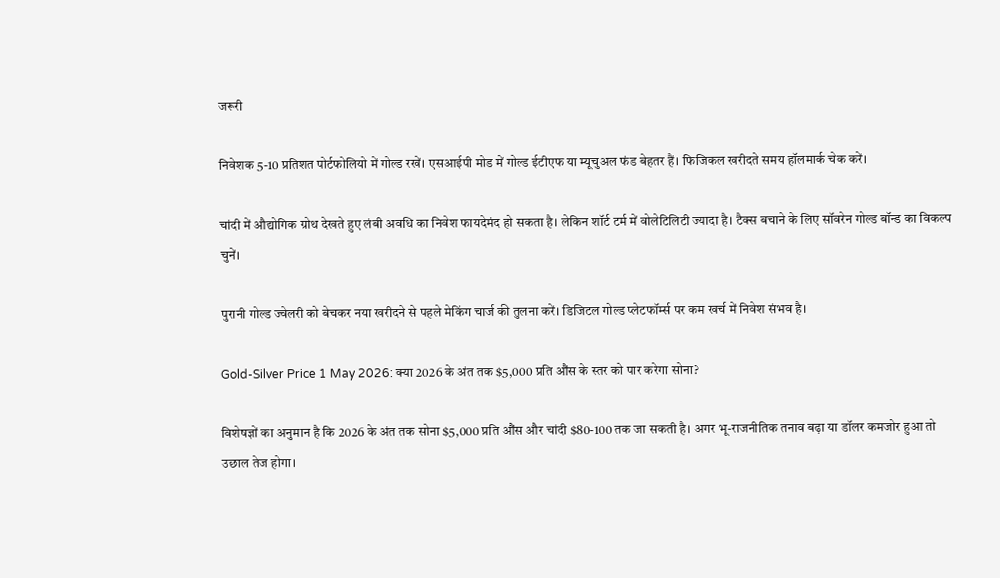जरूरी

निवेशक 5-10 प्रतिशत पोर्टफोलियो में गोल्ड रखें। एसआईपी मोड में गोल्ड ईटीएफ या म्यूचुअल फंड बेहतर हैं। फिजिकल खरीदते समय हॉलमार्क चेक करें।

चांदी में औद्योगिक ग्रोथ देखते हुए लंबी अवधि का निवेश फायदेमंद हो सकता है। लेकिन शॉर्ट टर्म में वोलेटिलिटी ज्यादा है। टैक्स बचाने के लिए सॉवरेन गोल्ड बॉन्ड का विकल्प चुनें।

पुरानी गोल्ड ज्वेलरी को बेचकर नया खरीदने से पहले मेकिंग चार्ज की तुलना करें। डिजिटल गोल्ड प्लेटफॉर्म्स पर कम खर्च में निवेश संभव है।

Gold-Silver Price 1 May 2026: क्या 2026 के अंत तक $5,000 प्रति औंस के स्तर को पार करेगा सोना?

विशेषज्ञों का अनुमान है कि 2026 के अंत तक सोना $5,000 प्रति औंस और चांदी $80-100 तक जा सकती है। अगर भू-राजनीतिक तनाव बढ़ा या डॉलर कमजोर हुआ तो उछाल तेज होगा।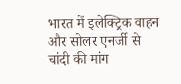भारत में इलेक्ट्रिक वाहन और सोलर एनर्जी से चांदी की मांग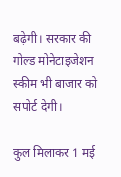बढ़ेगी। सरकार की गोल्ड मोनेटाइजेशन स्कीम भी बाजार को सपोर्ट देगी।

कुल मिलाकर 1 मई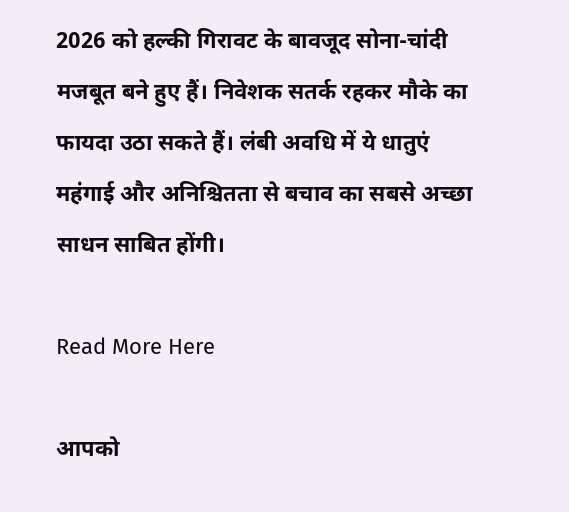2026 को हल्की गिरावट के बावजूद सोना-चांदी मजबूत बने हुए हैं। निवेशक सतर्क रहकर मौके का फायदा उठा सकते हैं। लंबी अवधि में ये धातुएं महंगाई और अनिश्चितता से बचाव का सबसे अच्छा साधन साबित होंगी।

Read More Here

आपको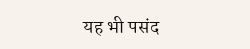यह भी पसंद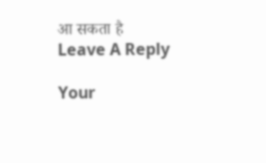आ सकता है
Leave A Reply

Your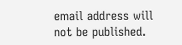email address will not be published.